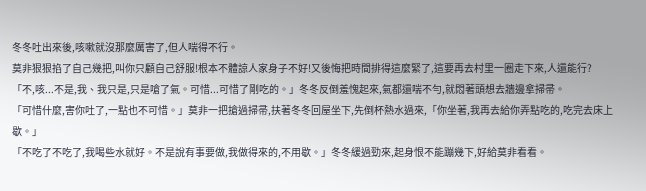冬冬吐出來後,咳嗽就沒那麼厲害了,但人喘得不行。
莫非狠狠掐了自己幾把,叫你只顧自己舒服!根本不體諒人家身子不好!又後悔把時間排得這麼緊了,這要再去村里一圈走下來,人還能行?
「不,咳...不是,我、我只是,只是嗆了氣。可惜...可惜了剛吃的。」冬冬反倒羞愧起來,氣都還喘不勻,就悶著頭想去牆邊拿掃帚。
「可惜什麼,害你吐了,一點也不可惜。」莫非一把搶過掃帚,扶著冬冬回屋坐下,先倒杯熱水過來,「你坐著,我再去給你弄點吃的,吃完去床上歇。」
「不吃了不吃了,我喝些水就好。不是說有事要做,我做得來的,不用歇。」冬冬緩過勁來,起身恨不能蹦幾下,好給莫非看看。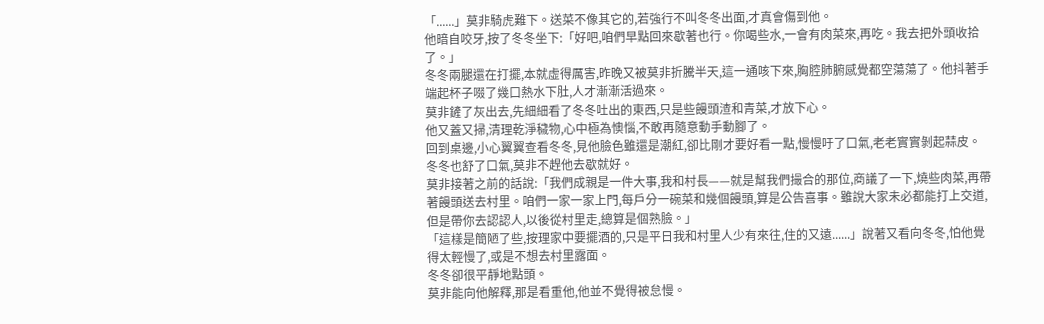「......」莫非騎虎難下。送菜不像其它的,若強行不叫冬冬出面,才真會傷到他。
他暗自咬牙,按了冬冬坐下:「好吧,咱們早點回來歇著也行。你喝些水,一會有肉菜來,再吃。我去把外頭收拾了。」
冬冬兩腿還在打擺,本就虛得厲害,昨晚又被莫非折騰半天,這一通咳下來,胸腔肺腑感覺都空蕩蕩了。他抖著手端起杯子啜了幾口熱水下肚,人才漸漸活過來。
莫非鏟了灰出去,先細細看了冬冬吐出的東西,只是些饅頭渣和青菜,才放下心。
他又蓋又掃,清理乾淨穢物,心中極為懊惱,不敢再隨意動手動腳了。
回到桌邊,小心翼翼查看冬冬,見他臉色雖還是潮紅,卻比剛才要好看一點,慢慢吁了口氣,老老實實剝起蒜皮。
冬冬也舒了口氣,莫非不趕他去歇就好。
莫非接著之前的話說:「我們成親是一件大事,我和村長——就是幫我們撮合的那位,商議了一下,燒些肉菜,再帶著饅頭送去村里。咱們一家一家上門,每戶分一碗菜和幾個饅頭,算是公告喜事。雖說大家未必都能打上交道,但是帶你去認認人,以後從村里走,總算是個熟臉。」
「這樣是簡陋了些,按理家中要擺酒的,只是平日我和村里人少有來往,住的又遠......」說著又看向冬冬,怕他覺得太輕慢了,或是不想去村里露面。
冬冬卻很平靜地點頭。
莫非能向他解釋,那是看重他,他並不覺得被怠慢。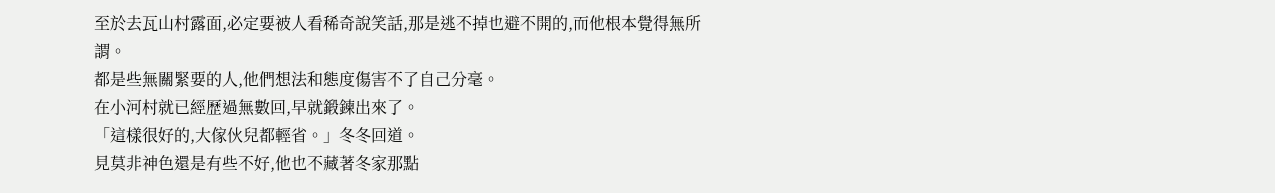至於去瓦山村露面,必定要被人看稀奇說笑話,那是逃不掉也避不開的,而他根本覺得無所謂。
都是些無關緊要的人,他們想法和態度傷害不了自己分毫。
在小河村就已經歷過無數回,早就鍛鍊出來了。
「這樣很好的,大傢伙兒都輕省。」冬冬回道。
見莫非神色還是有些不好,他也不藏著冬家那點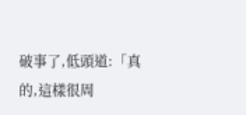破事了,低頭道:「真的,這樣很周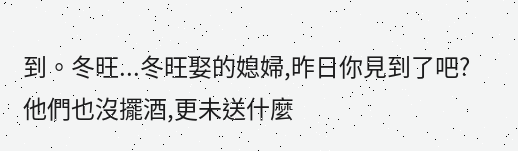到。冬旺...冬旺娶的媳婦,昨日你見到了吧?他們也沒擺酒,更未送什麼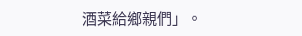酒菜給鄉親們」。